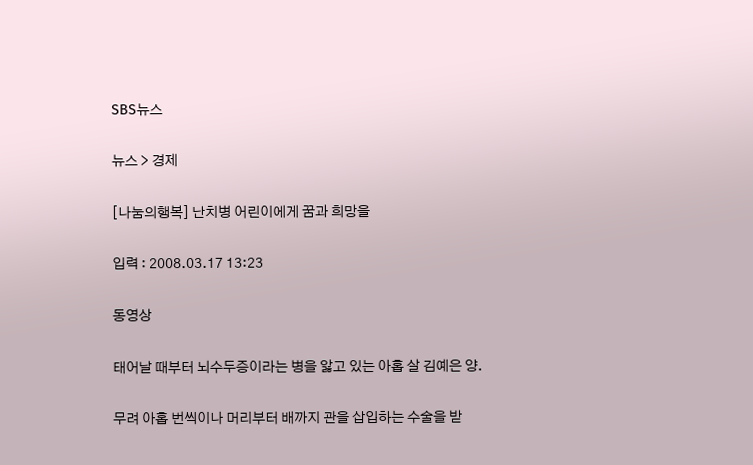SBS뉴스

뉴스 > 경제

[나눔의행복] 난치병 어린이에게 꿈과 희망을

입력 : 2008.03.17 13:23

동영상

태어날 때부터 뇌수두증이라는 병을 앓고 있는 아홉 살 김예은 양.

무려 아홉 번씩이나 머리부터 배까지 관을 삽입하는 수술을 받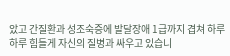았고 간질환과 성조숙증에 발달장애 1급까지 겹쳐 하루하루 힘들게 자신의 질병과 싸우고 있습니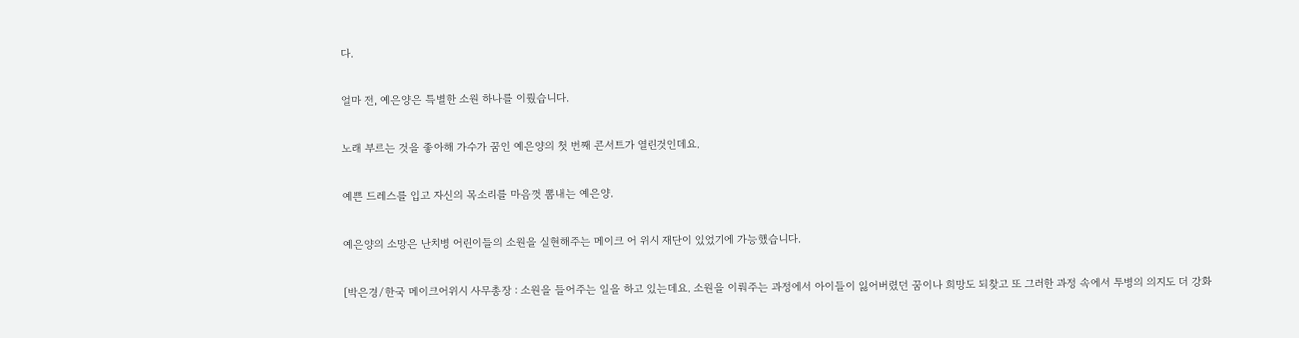다.

얼마 전, 예은양은 특별한 소원 하나를 이뤘습니다.

노래 부르는 것을 좋아해 가수가 꿈인 예은양의 첫 번째 콘서트가 열린것인데요.

예쁜 드레스를 입고 자신의 목소리를 마음껏 뽐내는 예은양.

예은양의 소망은 난치병 어린이들의 소원을 실현해주는 메이크 어 위시 재단이 있었기에 가능했습니다.

[박은경/한국 메이크어위시 사무총장 : 소원을 들어주는 일을 하고 있는데요. 소원을 이뤄주는 과정에서 아이들이 잃어버렸던 꿈이나 희망도 되찾고 또 그러한 과정 속에서 투병의 의지도 더 강화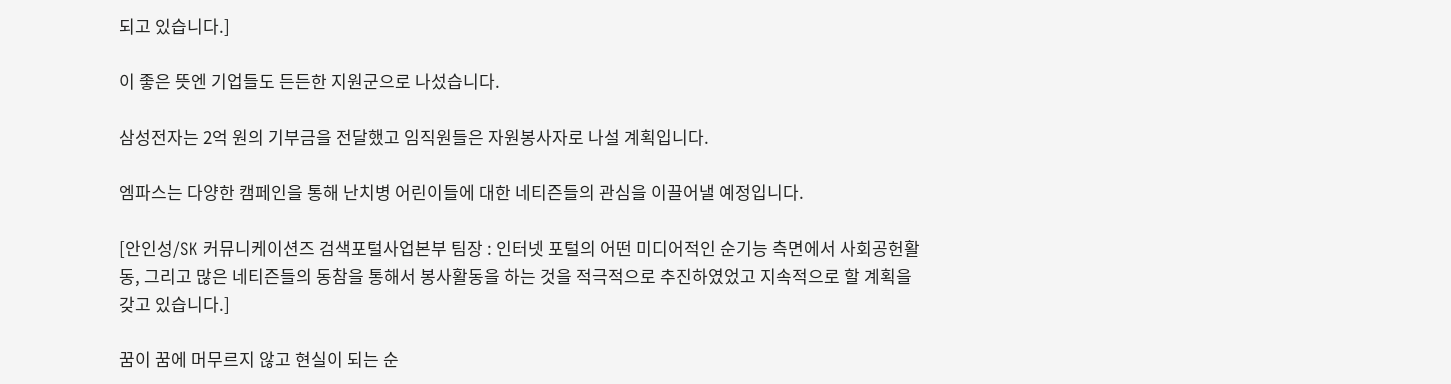되고 있습니다.]

이 좋은 뜻엔 기업들도 든든한 지원군으로 나섰습니다.

삼성전자는 2억 원의 기부금을 전달했고 임직원들은 자원봉사자로 나설 계획입니다.

엠파스는 다양한 캠페인을 통해 난치병 어린이들에 대한 네티즌들의 관심을 이끌어낼 예정입니다.

[안인성/SK 커뮤니케이션즈 검색포털사업본부 팀장 : 인터넷 포털의 어떤 미디어적인 순기능 측면에서 사회공헌활동, 그리고 많은 네티즌들의 동참을 통해서 봉사활동을 하는 것을 적극적으로 추진하였었고 지속적으로 할 계획을 갖고 있습니다.]

꿈이 꿈에 머무르지 않고 현실이 되는 순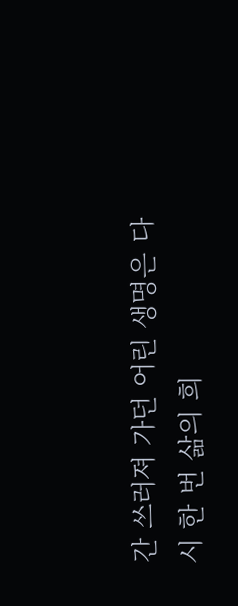간 쓰러져 가던 어린 생명은 다시 한 번 삶의 희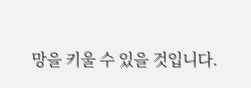망을 키울 수 있을 것입니다.